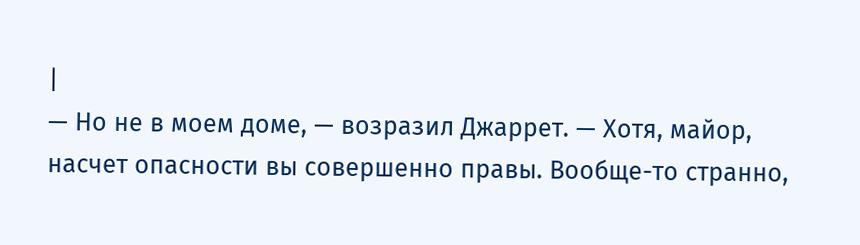|
— Но не в моем доме, — возразил Джаррет. — Хотя, майор, насчет опасности вы совершенно правы. Вообще-то странно,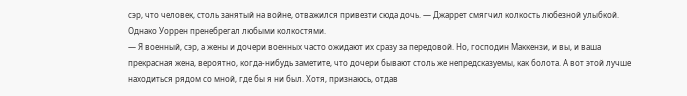сэр, что человек, столь занятый на войне, отважился привезти сюда дочь. — Джаррет смягчил колкость любезной улыбкой. Однако Уоррен пренебрегал любыми колкостями.
— Я военный, сэр, а жены и дочери военных часто ожидают их сразу за передовой. Но, господин Маккензи, и вы, и ваша прекрасная жена, вероятно, когда-нибудь заметите, что дочери бывают столь же непредсказуемы, как болота. А вот этой лучше находиться рядом со мной, где бы я ни был. Хотя, признаюсь, отдав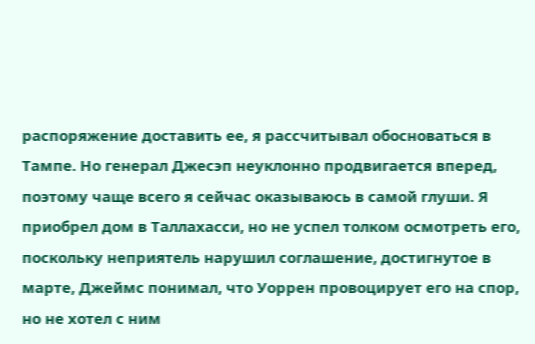распоряжение доставить ее, я рассчитывал обосноваться в Тампе. Но генерал Джесэп неуклонно продвигается вперед, поэтому чаще всего я сейчас оказываюсь в самой глуши. Я приобрел дом в Таллахасси, но не успел толком осмотреть его, поскольку неприятель нарушил соглашение, достигнутое в марте, Джеймс понимал, что Уоррен провоцирует его на спор, но не хотел с ним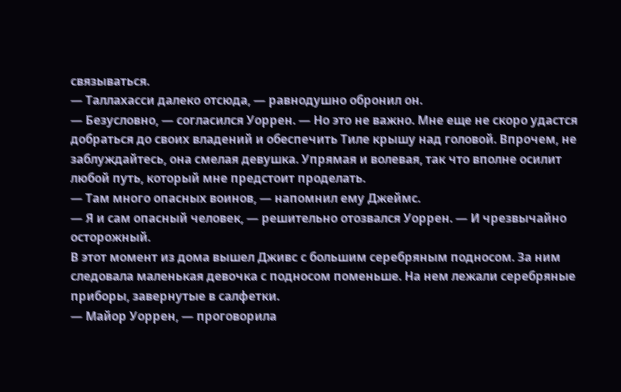связываться.
— Таллахасси далеко отсюда, — равнодушно обронил он.
— Безусловно, — согласился Уоррен. — Но это не важно. Мне еще не скоро удастся добраться до своих владений и обеспечить Тиле крышу над головой. Впрочем, не заблуждайтесь, она смелая девушка. Упрямая и волевая, так что вполне осилит любой путь, который мне предстоит проделать.
— Там много опасных воинов, — напомнил ему Джеймс.
— Я и сам опасный человек, — решительно отозвался Уоррен. — И чрезвычайно осторожный.
В этот момент из дома вышел Дживс с большим серебряным подносом. За ним следовала маленькая девочка с подносом поменьше. На нем лежали серебряные приборы, завернутые в салфетки.
— Майор Уоррен, — проговорила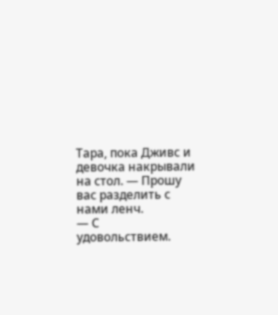Тара, пока Дживс и девочка накрывали на стол. — Прошу вас разделить с нами ленч.
— С удовольствием.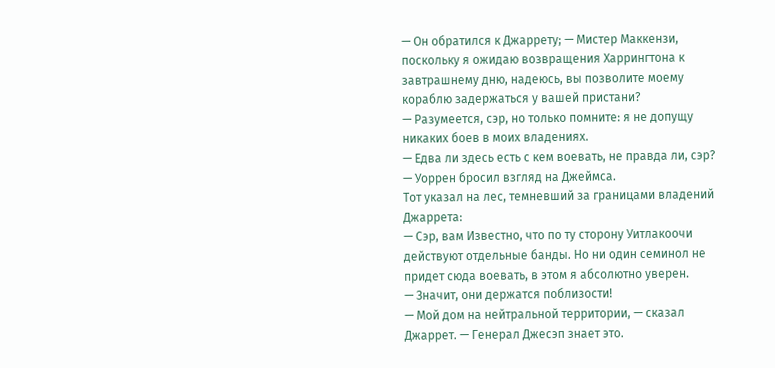— Он обратился к Джаррету; — Мистер Маккензи, поскольку я ожидаю возвращения Харрингтона к завтрашнему дню, надеюсь, вы позволите моему кораблю задержаться у вашей пристани?
— Разумеется, сэр, но только помните: я не допущу никаких боев в моих владениях.
— Едва ли здесь есть с кем воевать, не правда ли, сэр? — Уоррен бросил взгляд на Джеймса.
Тот указал на лес, темневший за границами владений Джаррета:
— Сэр, вам Известно, что по ту сторону Уитлакоочи действуют отдельные банды. Но ни один семинол не придет сюда воевать, в этом я абсолютно уверен.
— Значит, они держатся поблизости!
— Мой дом на нейтральной территории, — сказал Джаррет. — Генерал Джесэп знает это.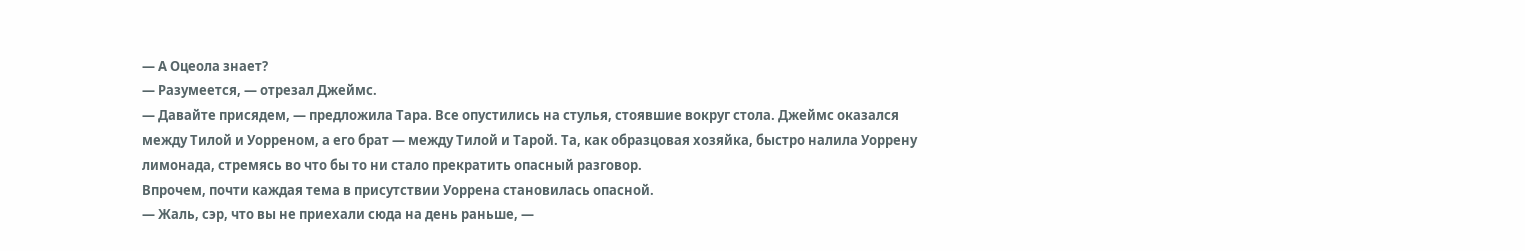— А Оцеола знает?
— Разумеется, — отрезал Джеймс.
— Давайте присядем, — предложила Тара. Все опустились на стулья, стоявшие вокруг стола. Джеймс оказался между Тилой и Уорреном, а его брат — между Тилой и Тарой. Та, как образцовая хозяйка, быстро налила Уоррену лимонада, стремясь во что бы то ни стало прекратить опасный разговор.
Впрочем, почти каждая тема в присутствии Уоррена становилась опасной.
— Жаль, сэр, что вы не приехали сюда на день раньше, —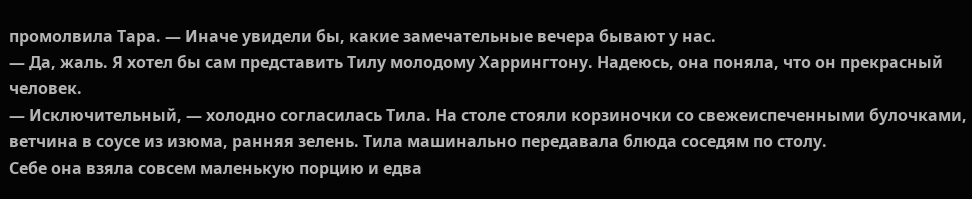промолвила Тара. — Иначе увидели бы, какие замечательные вечера бывают у нас.
— Да, жаль. Я хотел бы сам представить Тилу молодому Харрингтону. Надеюсь, она поняла, что он прекрасный человек.
— Исключительный, — холодно согласилась Тила. На столе стояли корзиночки со свежеиспеченными булочками, ветчина в соусе из изюма, ранняя зелень. Тила машинально передавала блюда соседям по столу.
Себе она взяла совсем маленькую порцию и едва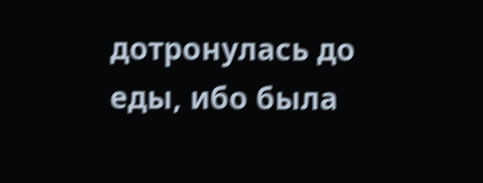дотронулась до еды, ибо была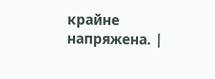крайне напряжена. |